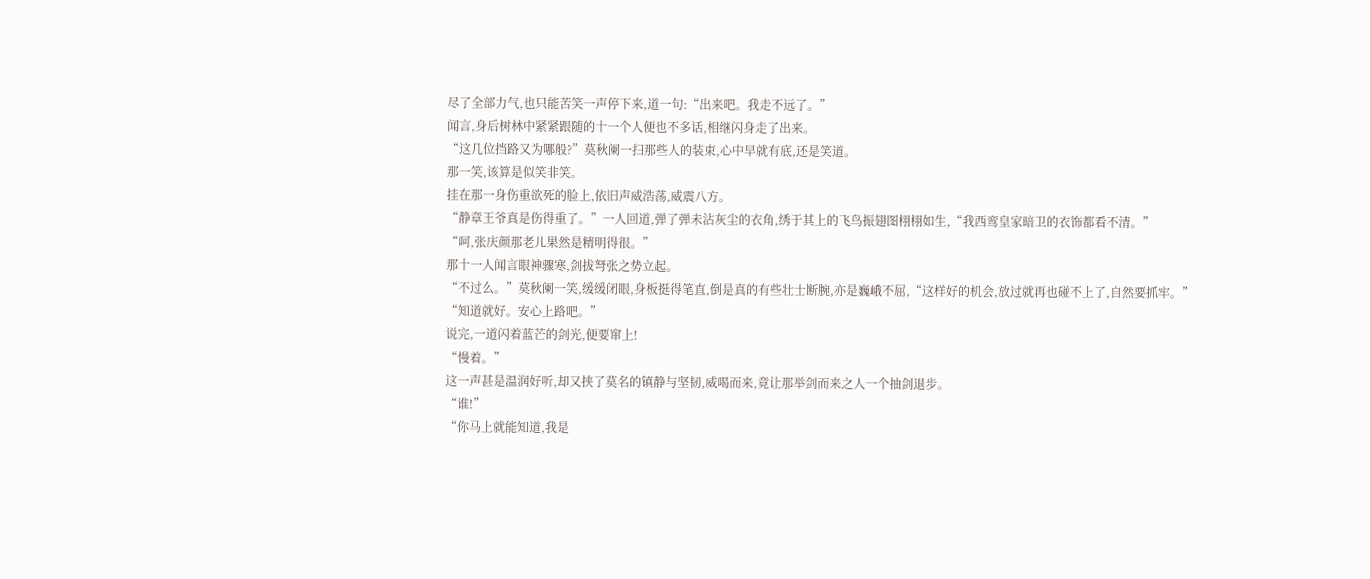尽了全部力气,也只能苦笑一声停下来,道一句:“出来吧。我走不远了。”
闻言,身后树林中紧紧跟随的十一个人便也不多话,相继闪身走了出来。
“这几位挡路又为哪般?”莫秋阑一扫那些人的装束,心中早就有底,还是笑道。
那一笑,该算是似笑非笑。
挂在那一身伤重欲死的脸上,依旧声威浩荡,威震八方。
“静章王爷真是伤得重了。”一人回道,弹了弹未沾灰尘的衣角,绣于其上的飞鸟振翅图栩栩如生,“我西鸾皇家暗卫的衣饰都看不清。”
“呵,张庆颜那老儿果然是精明得很。”
那十一人闻言眼神骤寒,剑拔弩张之势立起。
“不过么。”莫秋阑一笑,缓缓闭眼,身板挺得笔直,倒是真的有些壮士断腕,亦是巍峨不屈,“这样好的机会,放过就再也碰不上了,自然要抓牢。”
“知道就好。安心上路吧。”
说完,一道闪着蓝芒的剑光,便要窜上!
“慢着。”
这一声甚是温润好听,却又挟了莫名的镇静与坚韧,威喝而来,竟让那举剑而来之人一个抽剑退步。
“谁!”
“你马上就能知道,我是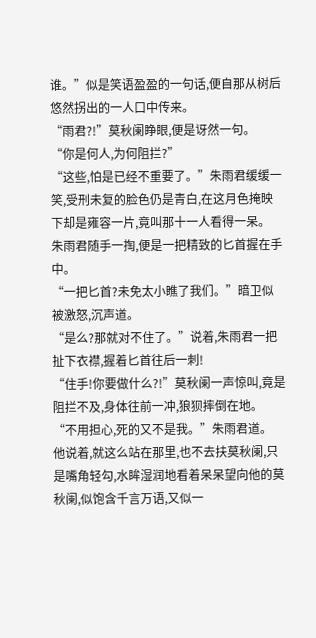谁。”似是笑语盈盈的一句话,便自那从树后悠然拐出的一人口中传来。
“雨君?!”莫秋阑睁眼,便是讶然一句。
“你是何人,为何阻拦?”
“这些,怕是已经不重要了。”朱雨君缓缓一笑,受刑未复的脸色仍是青白,在这月色掩映下却是雍容一片,竟叫那十一人看得一呆。
朱雨君随手一掏,便是一把精致的匕首握在手中。
“一把匕首?未免太小瞧了我们。”暗卫似被激怒,沉声道。
“是么?那就对不住了。”说着,朱雨君一把扯下衣襟,握着匕首往后一刺!
“住手!你要做什么?!”莫秋阑一声惊叫,竟是阻拦不及,身体往前一冲,狼狈摔倒在地。
“不用担心,死的又不是我。”朱雨君道。
他说着,就这么站在那里,也不去扶莫秋阑,只是嘴角轻勾,水眸湿润地看着呆呆望向他的莫秋阑,似饱含千言万语,又似一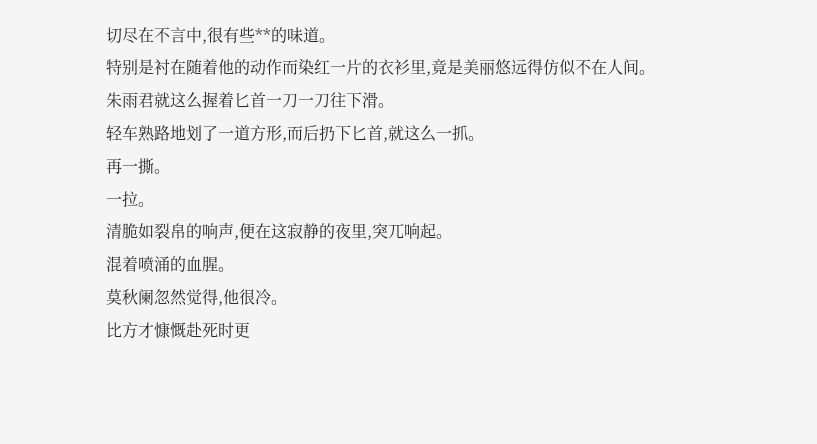切尽在不言中,很有些**的味道。
特别是衬在随着他的动作而染红一片的衣衫里,竟是美丽悠远得仿似不在人间。
朱雨君就这么握着匕首一刀一刀往下滑。
轻车熟路地划了一道方形,而后扔下匕首,就这么一抓。
再一撕。
一拉。
清脆如裂帛的响声,便在这寂静的夜里,突兀响起。
混着喷涌的血腥。
莫秋阑忽然觉得,他很冷。
比方才慷慨赴死时更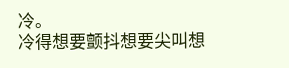冷。
冷得想要颤抖想要尖叫想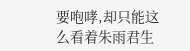要咆哮,却只能这么看着朱雨君生